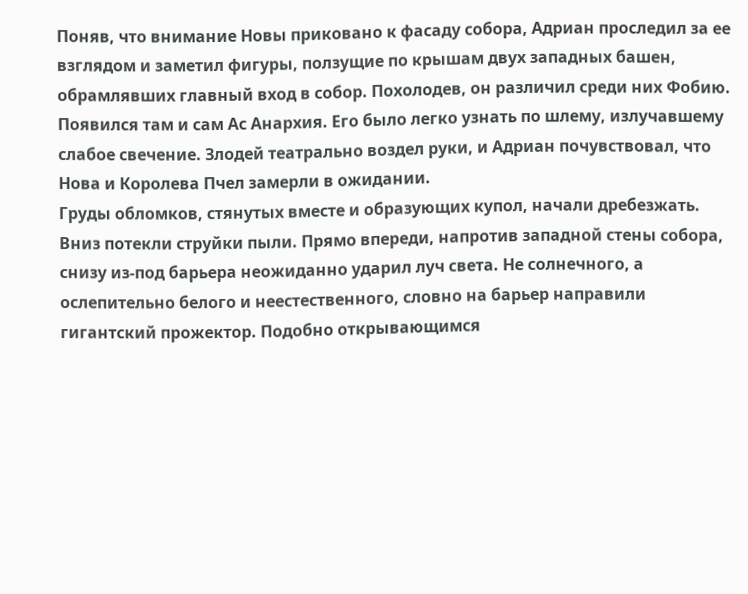Поняв, что внимание Новы приковано к фасаду собора, Адриан проследил за ее взглядом и заметил фигуры, ползущие по крышам двух западных башен, обрамлявших главный вход в собор. Похолодев, он различил среди них Фобию.
Появился там и сам Ас Анархия. Его было легко узнать по шлему, излучавшему слабое свечение. Злодей театрально воздел руки, и Адриан почувствовал, что Нова и Королева Пчел замерли в ожидании.
Груды обломков, стянутых вместе и образующих купол, начали дребезжать. Вниз потекли струйки пыли. Прямо впереди, напротив западной стены собора, снизу из-под барьера неожиданно ударил луч света. Не солнечного, а ослепительно белого и неестественного, словно на барьер направили гигантский прожектор. Подобно открывающимся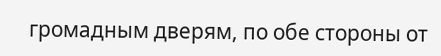громадным дверям, по обе стороны от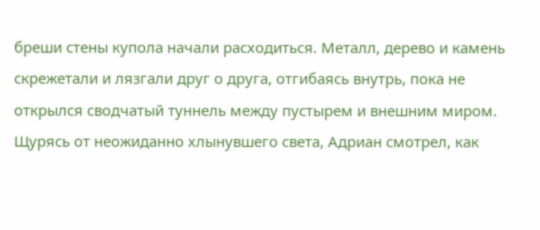бреши стены купола начали расходиться. Металл, дерево и камень скрежетали и лязгали друг о друга, отгибаясь внутрь, пока не открылся сводчатый туннель между пустырем и внешним миром. Щурясь от неожиданно хлынувшего света, Адриан смотрел, как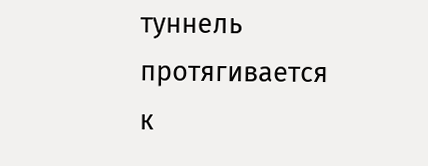туннель протягивается к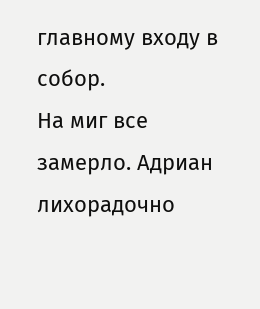главному входу в собор.
На миг все замерло. Адриан лихорадочно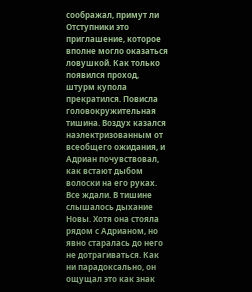соображал, примут ли Отступники это приглашение, которое вполне могло оказаться ловушкой. Как только появился проход, штурм купола прекратился. Повисла головокружительная тишина. Воздух казался наэлектризованным от всеобщего ожидания, и Адриан почувствовал, как встают дыбом волоски на его руках.
Все ждали. В тишине слышалось дыхание Новы. Хотя она стояла рядом с Адрианом, но явно старалась до него не дотрагиваться. Как ни парадоксально, он ощущал это как знак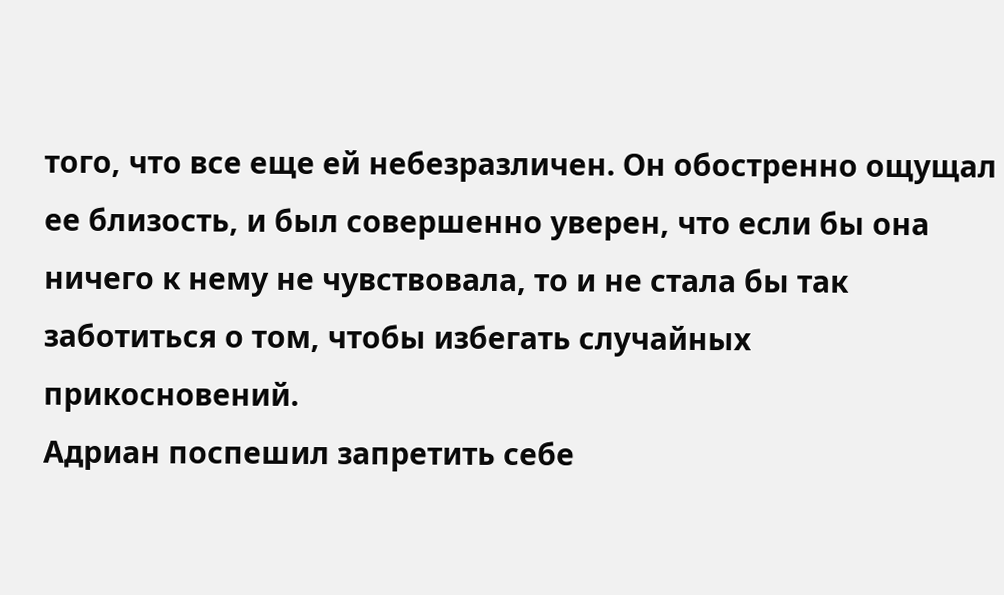того, что все еще ей небезразличен. Он обостренно ощущал ее близость, и был совершенно уверен, что если бы она ничего к нему не чувствовала, то и не стала бы так заботиться о том, чтобы избегать случайных прикосновений.
Адриан поспешил запретить себе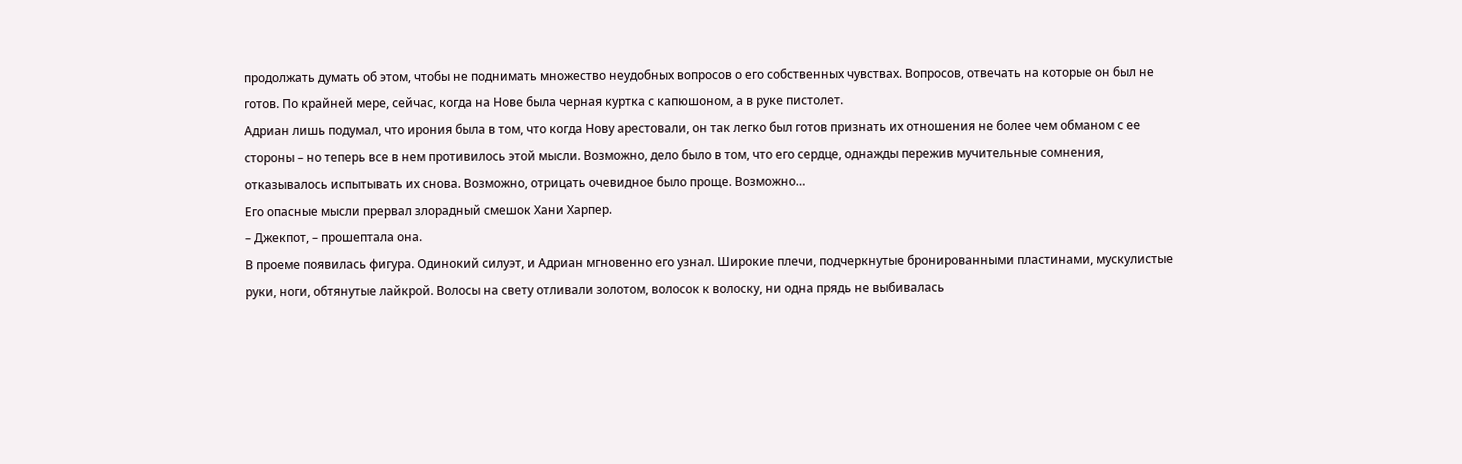продолжать думать об этом, чтобы не поднимать множество неудобных вопросов о его собственных чувствах. Вопросов, отвечать на которые он был не готов. По крайней мере, сейчас, когда на Нове была черная куртка с капюшоном, а в руке пистолет.
Адриан лишь подумал, что ирония была в том, что когда Нову арестовали, он так легко был готов признать их отношения не более чем обманом с ее стороны – но теперь все в нем противилось этой мысли. Возможно, дело было в том, что его сердце, однажды пережив мучительные сомнения, отказывалось испытывать их снова. Возможно, отрицать очевидное было проще. Возможно…
Его опасные мысли прервал злорадный смешок Хани Харпер.
– Джекпот, – прошептала она.
В проеме появилась фигура. Одинокий силуэт, и Адриан мгновенно его узнал. Широкие плечи, подчеркнутые бронированными пластинами, мускулистые руки, ноги, обтянутые лайкрой. Волосы на свету отливали золотом, волосок к волоску, ни одна прядь не выбивалась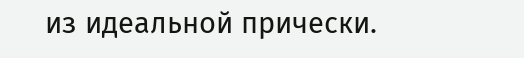из идеальной прически.